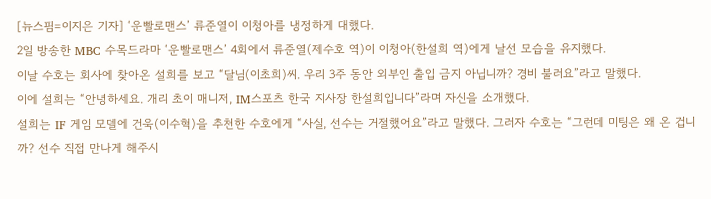[뉴스핌=이지은 기자] ‘운빨로맨스’ 류준열이 이청아를 냉정하게 대했다.
2일 방송한 MBC 수목드라마 ‘운빨로맨스’ 4회에서 류준열(제수호 역)이 이청아(한설희 역)에게 날선 모습을 유지했다.
이날 수호는 회사에 찾아온 설희를 보고 “달님(이초희)씨. 우리 3주 동안 외부인 출입 금지 아닙니까? 경비 불러요”라고 말했다.
이에 설희는 “안녕하세요. 개리 초이 매니저, IM스포츠 한국 지사장 한설희입니다”라며 자신을 소개했다.
설희는 IF 게임 모델에 건욱(이수혁)을 추천한 수호에게 “사실, 선수는 거절했어요”라고 말했다. 그러자 수호는 “그런데 미팅은 왜 온 겁니까? 선수 직접 만나게 해주시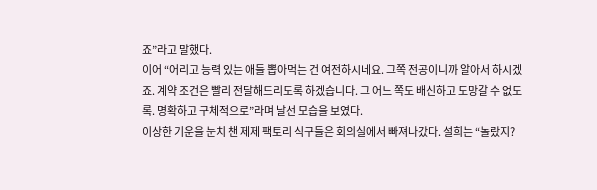죠”라고 말했다.
이어 “어리고 능력 있는 애들 뽑아먹는 건 여전하시네요. 그쪽 전공이니까 알아서 하시겠죠. 계약 조건은 빨리 전달해드리도록 하겠습니다. 그 어느 쪽도 배신하고 도망갈 수 없도록. 명확하고 구체적으로”라며 날선 모습을 보였다.
이상한 기운을 눈치 챈 제제 팩토리 식구들은 회의실에서 빠져나갔다. 설희는 “놀랐지?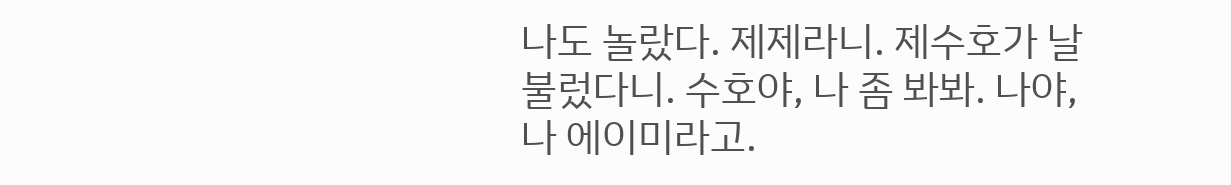나도 놀랐다. 제제라니. 제수호가 날 불렀다니. 수호야, 나 좀 봐봐. 나야, 나 에이미라고.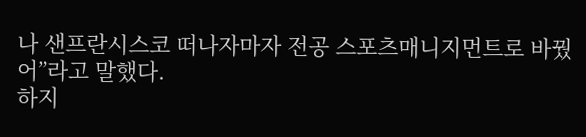나 샌프란시스코 떠나자마자 전공 스포츠매니지먼트로 바꿨어”라고 말했다.
하지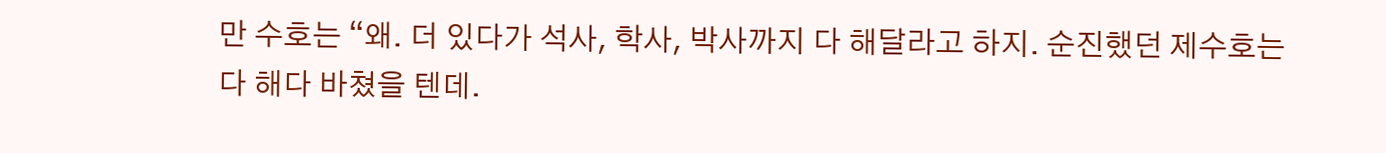만 수호는 “왜. 더 있다가 석사, 학사, 박사까지 다 해달라고 하지. 순진했던 제수호는 다 해다 바쳤을 텐데.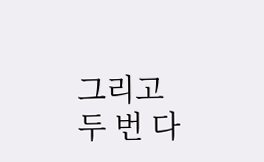그리고 두 번 다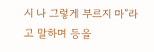시 나 그렇게 부르지 마”라고 말하며 등을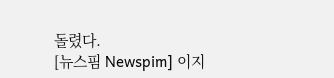돌렸다.
[뉴스핌 Newspim] 이지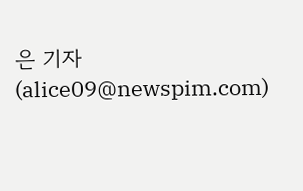은 기자 (alice09@newspim.com)